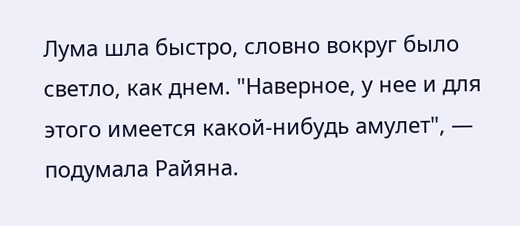Лума шла быстро, словно вокруг было светло, как днем. "Наверное, у нее и для этого имеется какой-нибудь амулет", — подумала Райяна.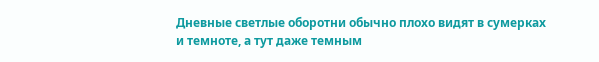Дневные светлые оборотни обычно плохо видят в сумерках и темноте, а тут даже темным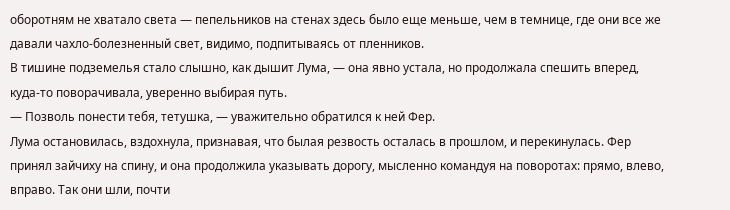оборотням не хватало света — пепельников на стенах здесь было еще меньше, чем в темнице, где они все же давали чахло-болезненный свет, видимо, подпитываясь от пленников.
В тишине подземелья стало слышно, как дышит Лума, — она явно устала, но продолжала спешить вперед, куда-то поворачивала, уверенно выбирая путь.
— Позволь понести тебя, тетушка, — уважительно обратился к ней Фер.
Лума остановилась, вздохнула, признавая, что былая резвость осталась в прошлом, и перекинулась. Фер принял зайчиху на спину, и она продолжила указывать дорогу, мысленно командуя на поворотах: прямо, влево, вправо. Так они шли, почти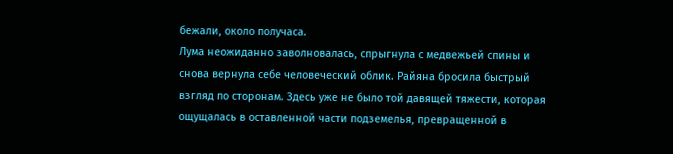бежали, около получаса.
Лума неожиданно заволновалась, спрыгнула с медвежьей спины и снова вернула себе человеческий облик. Райяна бросила быстрый взгляд по сторонам. Здесь уже не было той давящей тяжести, которая ощущалась в оставленной части подземелья, превращенной в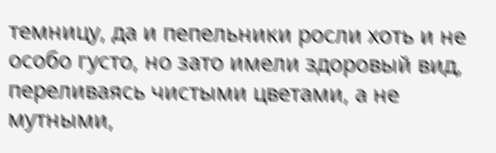темницу, да и пепельники росли хоть и не особо густо, но зато имели здоровый вид, переливаясь чистыми цветами, а не мутными,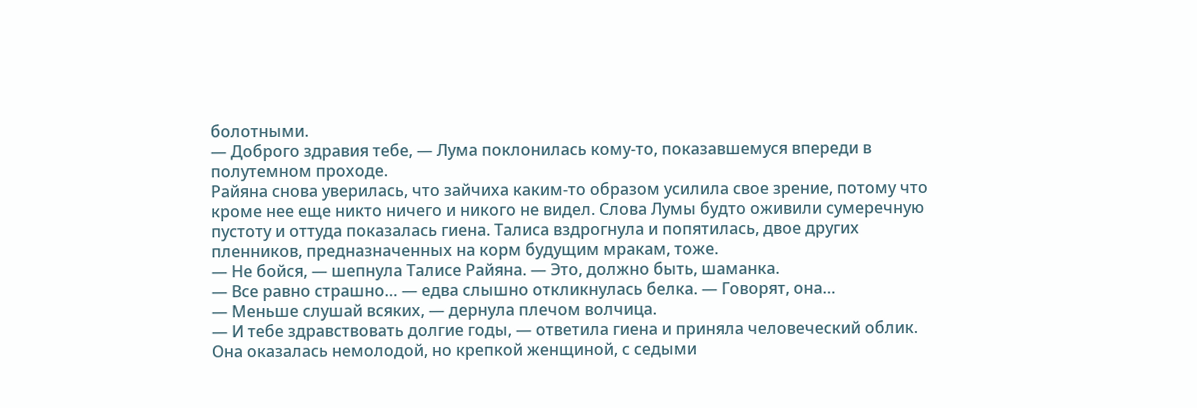болотными.
— Доброго здравия тебе, — Лума поклонилась кому-то, показавшемуся впереди в полутемном проходе.
Райяна снова уверилась, что зайчиха каким-то образом усилила свое зрение, потому что кроме нее еще никто ничего и никого не видел. Слова Лумы будто оживили сумеречную пустоту и оттуда показалась гиена. Талиса вздрогнула и попятилась, двое других пленников, предназначенных на корм будущим мракам, тоже.
— Не бойся, — шепнула Талисе Райяна. — Это, должно быть, шаманка.
— Все равно страшно… — едва слышно откликнулась белка. — Говорят, она…
— Меньше слушай всяких, — дернула плечом волчица.
— И тебе здравствовать долгие годы, — ответила гиена и приняла человеческий облик.
Она оказалась немолодой, но крепкой женщиной, с седыми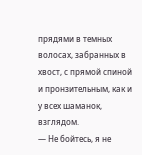прядями в темных волосах, забранных в хвост, с прямой спиной и пронзительным, как и у всех шаманок, взглядом.
— Не бойтесь, я не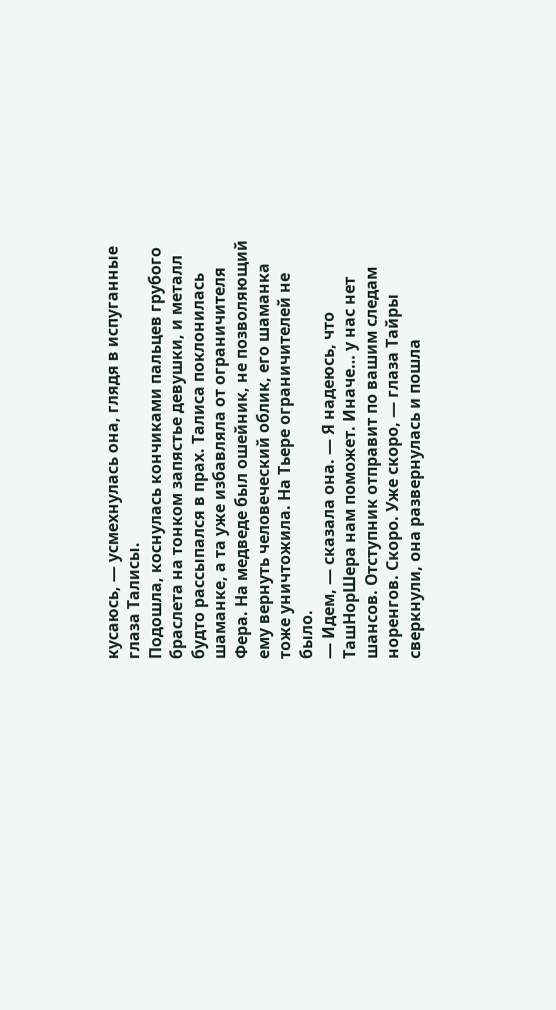кусаюсь, — усмехнулась она, глядя в испуганные глаза Талисы.
Подошла, коснулась кончиками пальцев грубого браслета на тонком запястье девушки, и металл будто рассыпался в прах. Талиса поклонилась шаманке, а та уже избавляла от ограничителя Фера. На медведе был ошейник, не позволяющий ему вернуть человеческий облик, его шаманка тоже уничтожила. На Тьере ограничителей не было.
— Идем, — сказала она. — Я надеюсь, что ТашНорШера нам поможет. Иначе… у нас нет шансов. Отступник отправит по вашим следам норенгов. Скоро. Уже скоро, — глаза Тайры сверкнули, она развернулась и пошла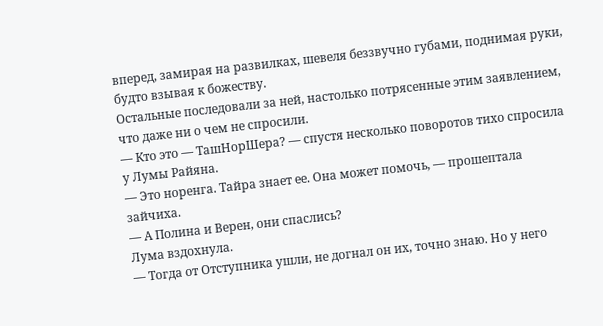вперед, замирая на развилках, шевеля беззвучно губами, поднимая руки, будто взывая к божеству.
Остальные последовали за ней, настолько потрясенные этим заявлением, что даже ни о чем не спросили.
— Кто это — ТашНорШера? — спустя несколько поворотов тихо спросила у Лумы Райяна.
— Это норенга. Тайра знает ее. Она может помочь, — прошептала зайчиха.
— А Полина и Верен, они спаслись?
Лума вздохнула.
— Тогда от Отступника ушли, не догнал он их, точно знаю. Но у него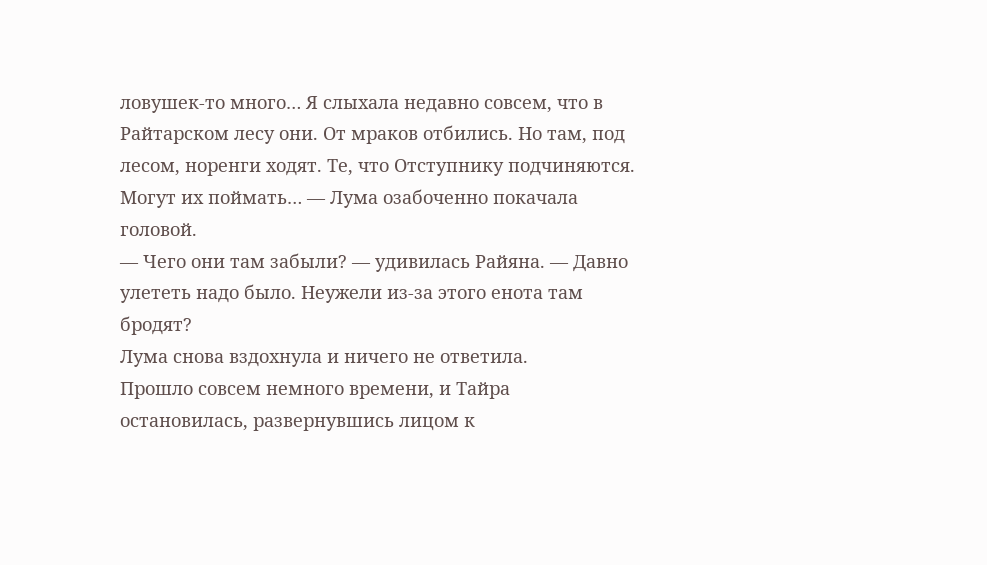ловушек-то много… Я слыхала недавно совсем, что в Райтарском лесу они. От мраков отбились. Но там, под лесом, норенги ходят. Те, что Отступнику подчиняются. Могут их поймать… — Лума озабоченно покачала головой.
— Чего они там забыли? — удивилась Райяна. — Давно улететь надо было. Неужели из-за этого енота там бродят?
Лума снова вздохнула и ничего не ответила.
Прошло совсем немного времени, и Тайра остановилась, развернувшись лицом к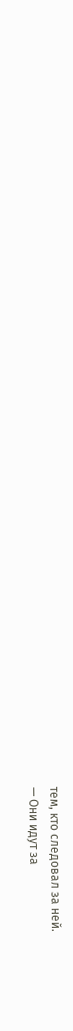тем, кто следовал за ней.
— Они идут за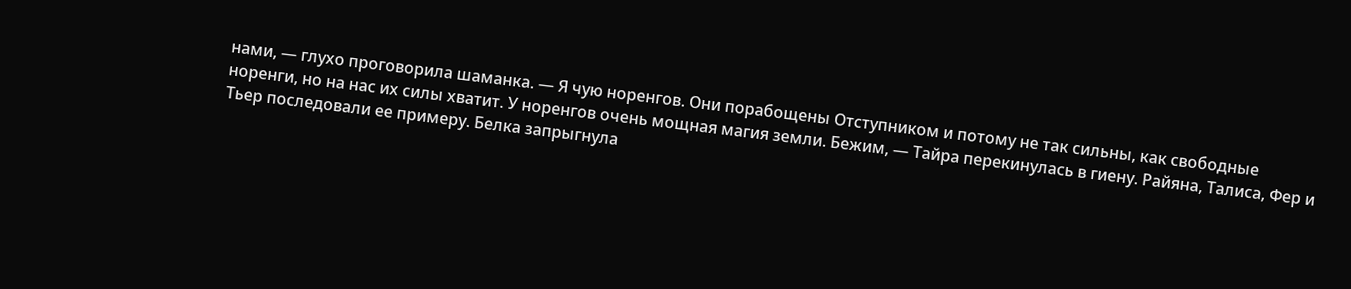нами, — глухо проговорила шаманка. — Я чую норенгов. Они порабощены Отступником и потому не так сильны, как свободные норенги, но на нас их силы хватит. У норенгов очень мощная магия земли. Бежим, — Тайра перекинулась в гиену. Райяна, Талиса, Фер и Тьер последовали ее примеру. Белка запрыгнула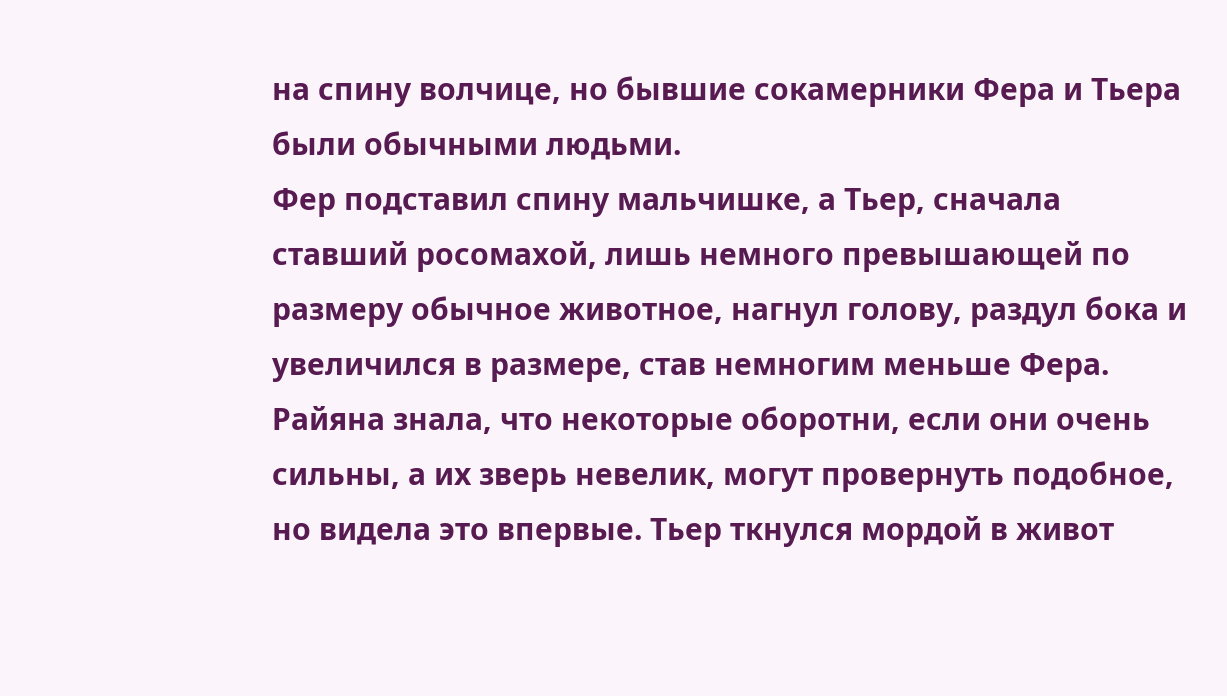на спину волчице, но бывшие сокамерники Фера и Тьера были обычными людьми.
Фер подставил спину мальчишке, а Тьер, сначала ставший росомахой, лишь немного превышающей по размеру обычное животное, нагнул голову, раздул бока и увеличился в размере, став немногим меньше Фера. Райяна знала, что некоторые оборотни, если они очень сильны, а их зверь невелик, могут провернуть подобное, но видела это впервые. Тьер ткнулся мордой в живот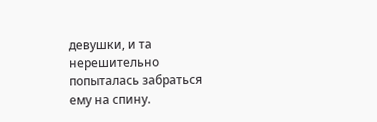девушки, и та нерешительно попыталась забраться ему на спину.